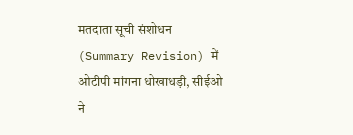मतदाता सूची संशोधन (Summary Revision) में ओटीपी मांगना धोखाधड़ी, सीईओ ने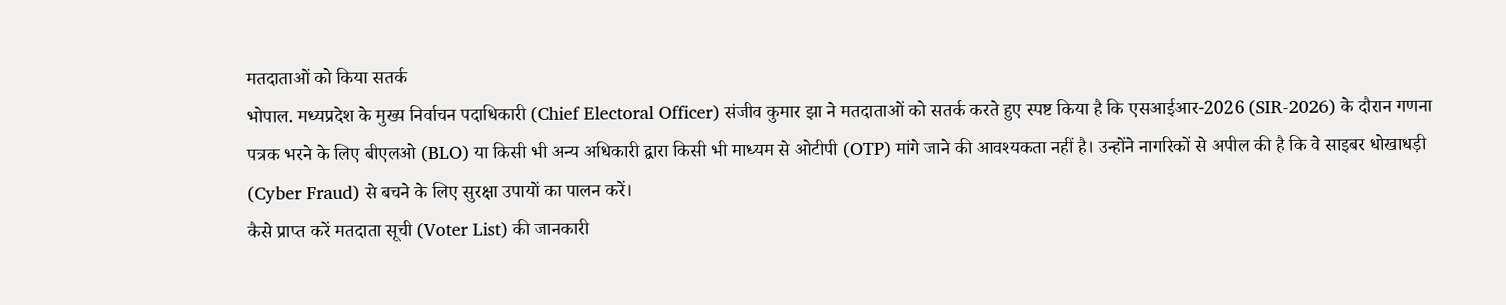मतदाताओं को किया सतर्क
भोपाल. मध्यप्रदेश के मुख्य निर्वाचन पदाधिकारी (Chief Electoral Officer) संजीव कुमार झा ने मतदाताओं को सतर्क करते हुए स्पष्ट किया है कि एसआईआर-2026 (SIR-2026) के दौरान गणना पत्रक भरने के लिए बीएलओ (BLO) या किसी भी अन्य अधिकारी द्वारा किसी भी माध्यम से ओटीपी (OTP) मांगे जाने की आवश्यकता नहीं है। उन्होंने नागरिकों से अपील की है कि वे साइबर धोखाधड़ी (Cyber Fraud) से बचने के लिए सुरक्षा उपायों का पालन करें।
कैसे प्राप्त करें मतदाता सूची (Voter List) की जानकारी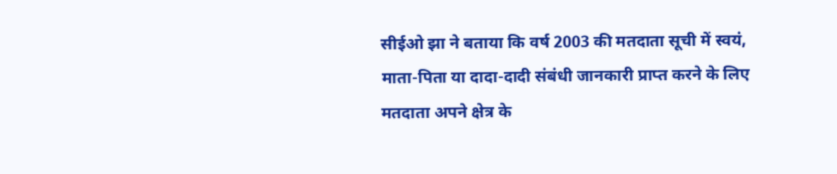सीईओ झा ने बताया कि वर्ष 2003 की मतदाता सूची में स्वयं, माता-पिता या दादा-दादी संबंधी जानकारी प्राप्त करने के लिए मतदाता अपने क्षेत्र के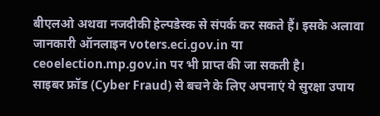बीएलओ अथवा नजदीकी हेल्पडेस्क से संपर्क कर सकते हैं। इसके अलावा जानकारी ऑनलाइन voters.eci.gov.in या ceoelection.mp.gov.in पर भी प्राप्त की जा सकती है।
साइबर फ्रॉड (Cyber Fraud) से बचने के लिए अपनाएं ये सुरक्षा उपाय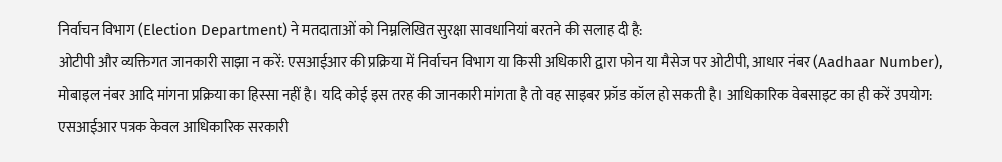निर्वाचन विभाग (Election Department) ने मतदाताओं को निम्नलिखित सुरक्षा सावधानियां बरतने की सलाह दी है:
ओटीपी और व्यक्तिगत जानकारी साझा न करें: एसआईआर की प्रक्रिया में निर्वाचन विभाग या किसी अधिकारी द्वारा फोन या मैसेज पर ओटीपी, आधार नंबर (Aadhaar Number), मोबाइल नंबर आदि मांगना प्रक्रिया का हिस्सा नहीं है। यदि कोई इस तरह की जानकारी मांगता है तो वह साइबर फ्रॉड कॉल हो सकती है। आधिकारिक वेबसाइट का ही करें उपयोग: एसआईआर पत्रक केवल आधिकारिक सरकारी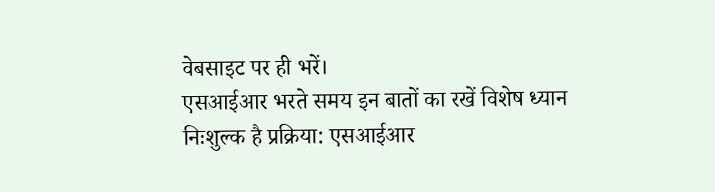वेबसाइट पर ही भरें।
एसआईआर भरते समय इन बातों का रखें विशेष ध्यान
निःशुल्क है प्रक्रिया: एसआईआर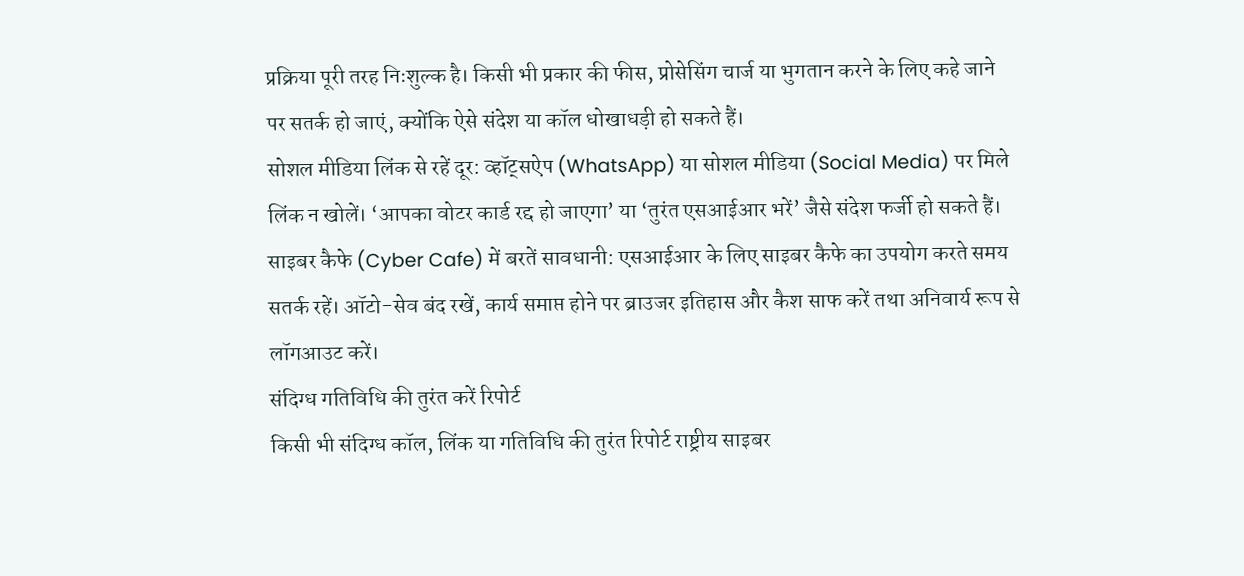प्रक्रिया पूरी तरह निःशुल्क है। किसी भी प्रकार की फीस, प्रोसेसिंग चार्ज या भुगतान करने के लिए कहे जाने पर सतर्क हो जाएं, क्योंकि ऐसे संदेश या कॉल धोखाधड़ी हो सकते हैं।
सोशल मीडिया लिंक से रहें दूर: व्हॉट्सऐप (WhatsApp) या सोशल मीडिया (Social Media) पर मिले लिंक न खोलें। ‘आपका वोटर कार्ड रद्द हो जाएगा’ या ‘तुरंत एसआईआर भरें’ जैसे संदेश फर्जी हो सकते हैं।
साइबर कैफे (Cyber Cafe) में बरतें सावधानी: एसआईआर के लिए साइबर कैफे का उपयोग करते समय सतर्क रहें। ऑटो-सेव बंद रखें, कार्य समाप्त होने पर ब्राउजर इतिहास और कैश साफ करें तथा अनिवार्य रूप से लॉगआउट करें।
संदिग्ध गतिविधि की तुरंत करें रिपोर्ट
किसी भी संदिग्ध कॉल, लिंक या गतिविधि की तुरंत रिपोर्ट राष्ट्रीय साइबर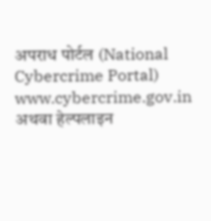अपराध पोर्टल (National Cybercrime Portal) www.cybercrime.gov.in अथवा हेल्पलाइन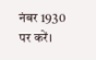नंबर 1930 पर करें।